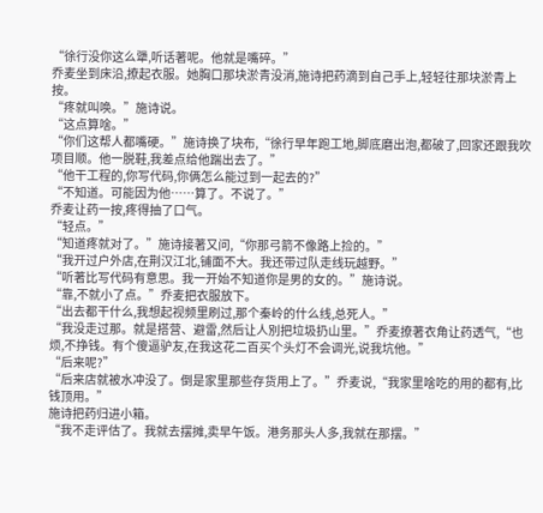“徐行没你这么犟,听话著呢。他就是嘴碎。”
乔麦坐到床沿,撩起衣服。她胸口那块淤青没消,施诗把药滴到自己手上,轻轻往那块淤青上按。
“疼就叫唤。”施诗说。
“这点算啥。”
“你们这帮人都嘴硬。”施诗换了块布,“徐行早年跑工地,脚底磨出泡,都破了,回家还跟我吹项目顺。他一脱鞋,我差点给他踹出去了。”
“他干工程的,你写代码,你俩怎么能过到一起去的?”
“不知道。可能因为他……算了。不说了。”
乔麦让药一按,疼得抽了口气。
“轻点。”
“知道疼就对了。”施诗接著又问,“你那弓箭不像路上捡的。”
“我开过户外店,在荆汉江北,铺面不大。我还带过队走线玩越野。”
“听著比写代码有意思。我一开始不知道你是男的女的。”施诗说。
“靠,不就小了点。”乔麦把衣服放下。
“出去都干什么,我想起视频里刷过,那个秦岭的什么线,总死人。”
“我没走过那。就是搭营、避雷,然后让人別把垃圾扔山里。”乔麦撩著衣角让药透气,“也烦,不挣钱。有个傻逼驴友,在我这花二百买个头灯不会调光,说我坑他。”
“后来呢?”
“后来店就被水冲没了。倒是家里那些存货用上了。”乔麦说,“我家里啥吃的用的都有,比钱顶用。”
施诗把药归进小箱。
“我不走评估了。我就去摆摊,卖早午饭。港务那头人多,我就在那摆。”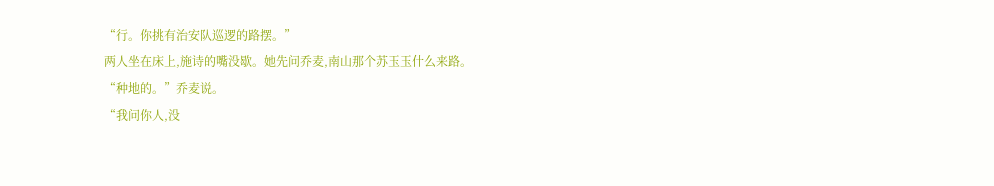“行。你挑有治安队巡逻的路摆。”
两人坐在床上,施诗的嘴没歇。她先问乔麦,南山那个苏玉玉什么来路。
“种地的。”乔麦说。
“我问你人,没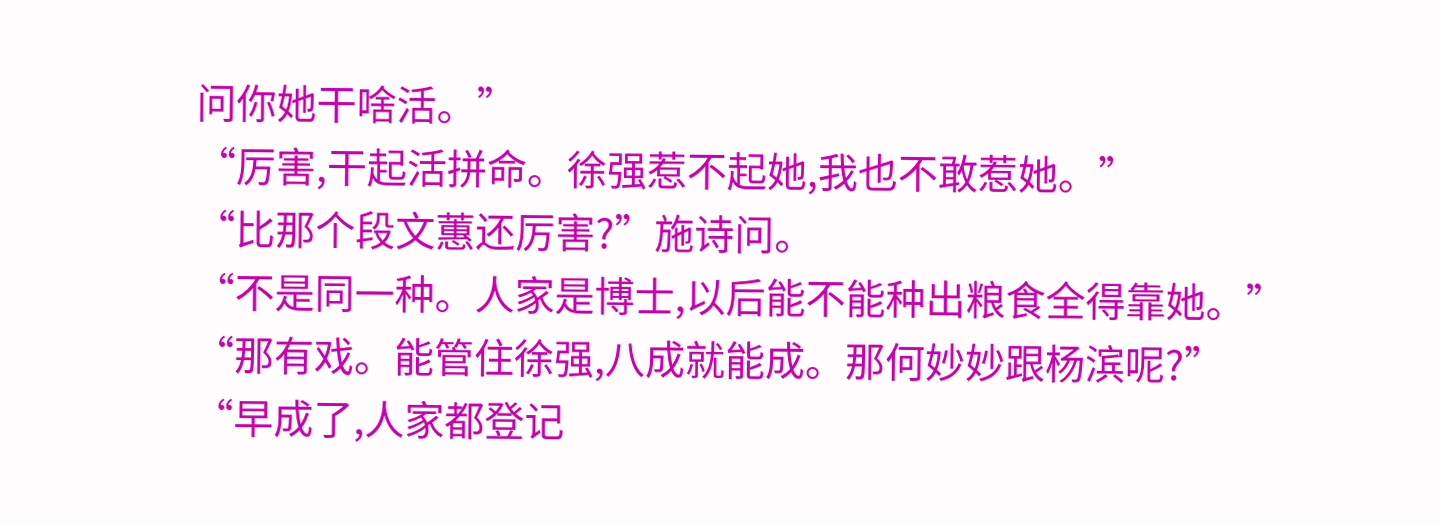问你她干啥活。”
“厉害,干起活拼命。徐强惹不起她,我也不敢惹她。”
“比那个段文蕙还厉害?”施诗问。
“不是同一种。人家是博士,以后能不能种出粮食全得靠她。”
“那有戏。能管住徐强,八成就能成。那何妙妙跟杨滨呢?”
“早成了,人家都登记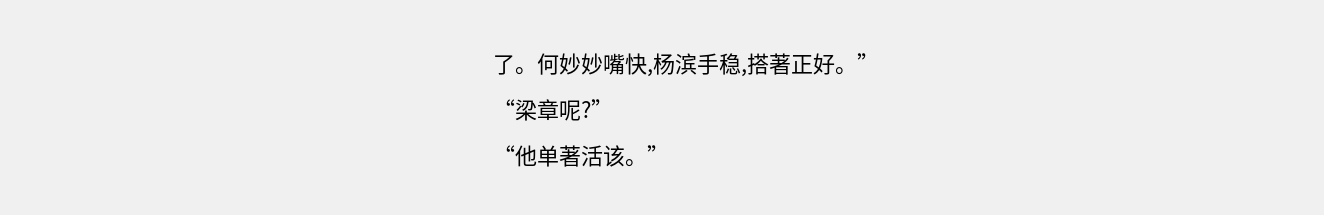了。何妙妙嘴快,杨滨手稳,搭著正好。”
“梁章呢?”
“他单著活该。”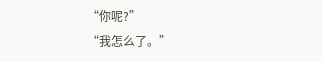“你呢?”
“我怎么了。”